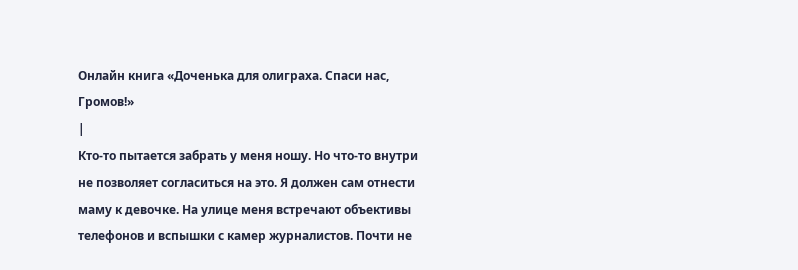Онлайн книга «Доченька для олиграха. Спаси нас, Громов!»
|
Кто-то пытается забрать у меня ношу. Но что-то внутри не позволяет согласиться на это. Я должен сам отнести маму к девочке. На улице меня встречают объективы телефонов и вспышки с камер журналистов. Почти не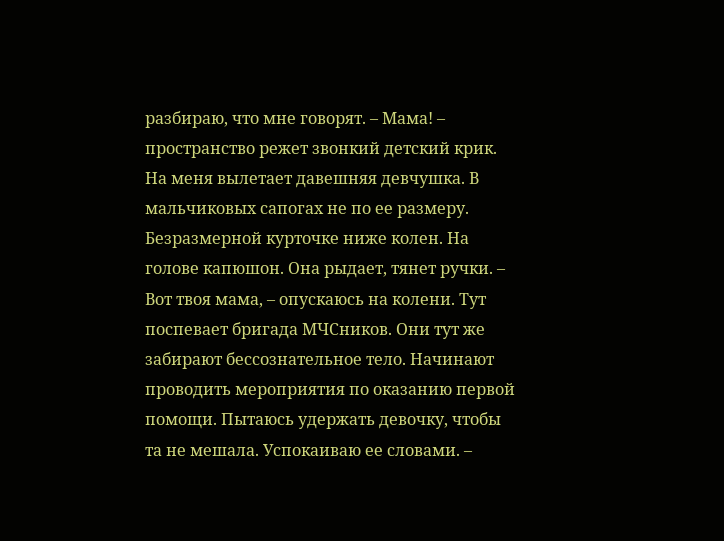разбираю, что мне говорят. – Мама! – пространство режет звонкий детский крик. На меня вылетает давешняя девчушка. В мальчиковых сапогах не по ее размеру. Безразмерной курточке ниже колен. На голове капюшон. Она рыдает, тянет ручки. – Вот твоя мама, – опускаюсь на колени. Тут поспевает бригада МЧСников. Они тут же забирают бессознательное тело. Начинают проводить мероприятия по оказанию первой помощи. Пытаюсь удержать девочку, чтобы та не мешала. Успокаиваю ее словами. –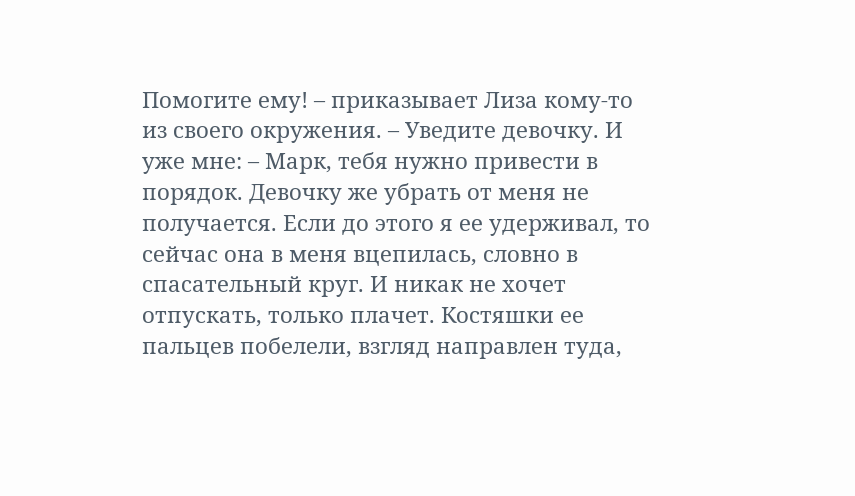Помогите ему! – приказывает Лиза кому-то из своего окружения. – Уведите девочку. И уже мне: – Марк, тебя нужно привести в порядок. Девочку же убрать от меня не получается. Если до этого я ее удерживал, то сейчас она в меня вцепилась, словно в спасательный круг. И никак не хочет отпускать, только плачет. Костяшки ее пальцев побелели, взгляд направлен туда,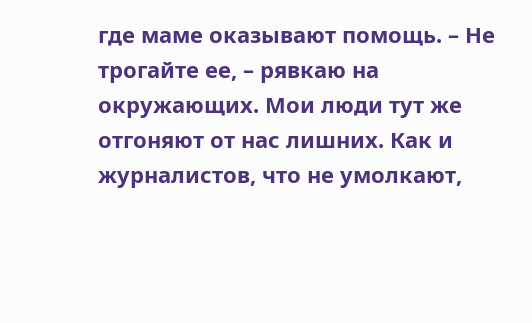где маме оказывают помощь. – Не трогайте ее, – рявкаю на окружающих. Мои люди тут же отгоняют от нас лишних. Как и журналистов, что не умолкают,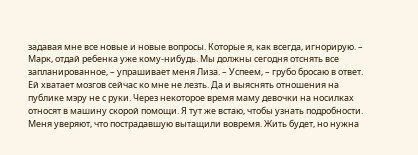задавая мне все новые и новые вопросы. Которые я, как всегда, игнорирую. – Марк, отдай ребенка уже кому-нибудь. Мы должны сегодня отснять все запланированное, – упрашивает меня Лиза. – Успеем, – грубо бросаю в ответ. Ей хватает мозгов сейчас ко мне не лезть. Да и выяснять отношения на публике мэру не с руки. Через некоторое время маму девочки на носилках относят в машину скорой помощи. Я тут же встаю, чтобы узнать подробности. Меня уверяют, что пострадавшую вытащили вовремя. Жить будет, но нужна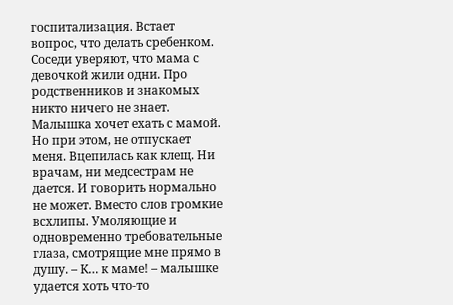госпитализация. Встает вопрос, что делать сребенком. Соседи уверяют, что мама с девочкой жили одни. Про родственников и знакомых никто ничего не знает. Малышка хочет ехать с мамой. Но при этом, не отпускает меня. Вцепилась как клещ. Ни врачам, ни медсестрам не дается. И говорить нормально не может. Вместо слов громкие всхлипы. Умоляющие и одновременно требовательные глаза, смотрящие мне прямо в душу. – К… к маме! – малышке удается хоть что-то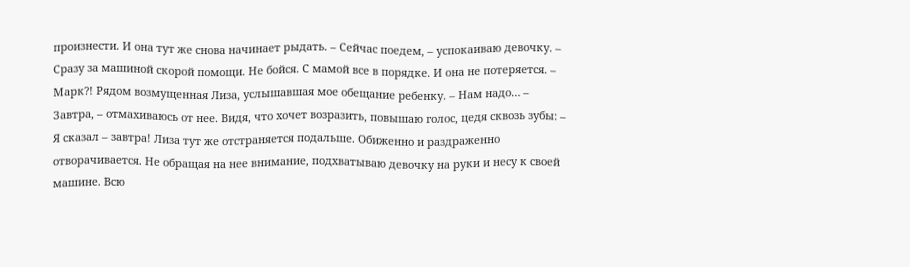произнести. И она тут же снова начинает рыдать. – Сейчас поедем, – успокаиваю девочку. – Сразу за машиной скорой помощи. Не бойся. С мамой все в порядке. И она не потеряется. – Марк?! Рядом возмущенная Лиза, услышавшая мое обещание ребенку. – Нам надо… – Завтра, – отмахиваюсь от нее. Видя, что хочет возразить, повышаю голос, цедя сквозь зубы: – Я сказал – завтра! Лиза тут же отстраняется подальше. Обиженно и раздраженно отворачивается. Не обращая на нее внимание, подхватываю девочку на руки и несу к своей машине. Всю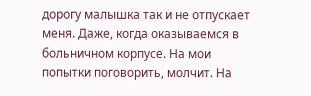дорогу малышка так и не отпускает меня. Даже, когда оказываемся в больничном корпусе. На мои попытки поговорить, молчит. На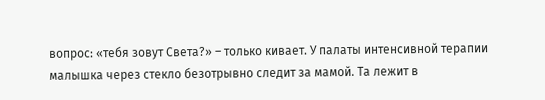вопрос: «тебя зовут Света?» – только кивает. У палаты интенсивной терапии малышка через стекло безотрывно следит за мамой. Та лежит в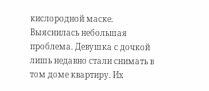кислородной маске. Выяснилась небольшая проблема. Девушка с дочкой лишь недавно стали снимать в том доме квартиру. Их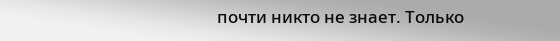почти никто не знает. Только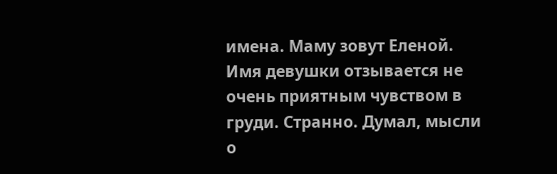имена. Маму зовут Еленой. Имя девушки отзывается не очень приятным чувством в груди. Странно. Думал, мысли о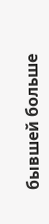бывшей больше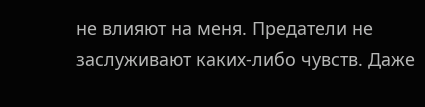не влияют на меня. Предатели не заслуживают каких-либо чувств. Даже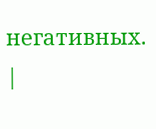негативных. |